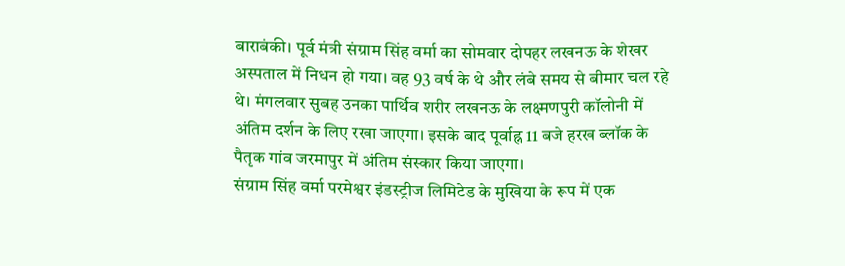बाराबंकी। पूर्व मंत्री संग्राम सिंह वर्मा का सोमवार दोपहर लखनऊ के शेखर अस्पताल में निधन हो गया। वह 93 वर्ष के थे और लंबे समय से बीमार चल रहे थे। मंगलवार सुबह उनका पार्थिव शरीर लखनऊ के लक्ष्मणपुरी कॉलोनी में अंतिम दर्शन के लिए रखा जाएगा। इसके बाद पूर्वाह्न 11 बजे हरख ब्लॉक के पैतृक गांव जरमापुर में अंतिम संस्कार किया जाएगा।
संग्राम सिंह वर्मा परमेश्वर इंडस्ट्रीज लिमिटेड के मुखिया के रूप में एक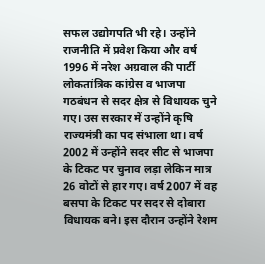सफल उद्योगपति भी रहे। उन्होंने राजनीति में प्रवेश किया और वर्ष 1996 में नरेश अग्रवाल की पार्टी लोकतांत्रिक कांग्रेस व भाजपा गठबंधन से सदर क्षेत्र से विधायक चुने गए। उस सरकार में उन्होंने कृषि राज्यमंत्री का पद संभाला था। वर्ष 2002 में उन्होंने सदर सीट से भाजपा के टिकट पर चुनाव लड़ा लेकिन मात्र 26 वोटों से हार गए। वर्ष 2007 में वह बसपा के टिकट पर सदर से दोबारा विधायक बने। इस दौरान उन्होंने रेशम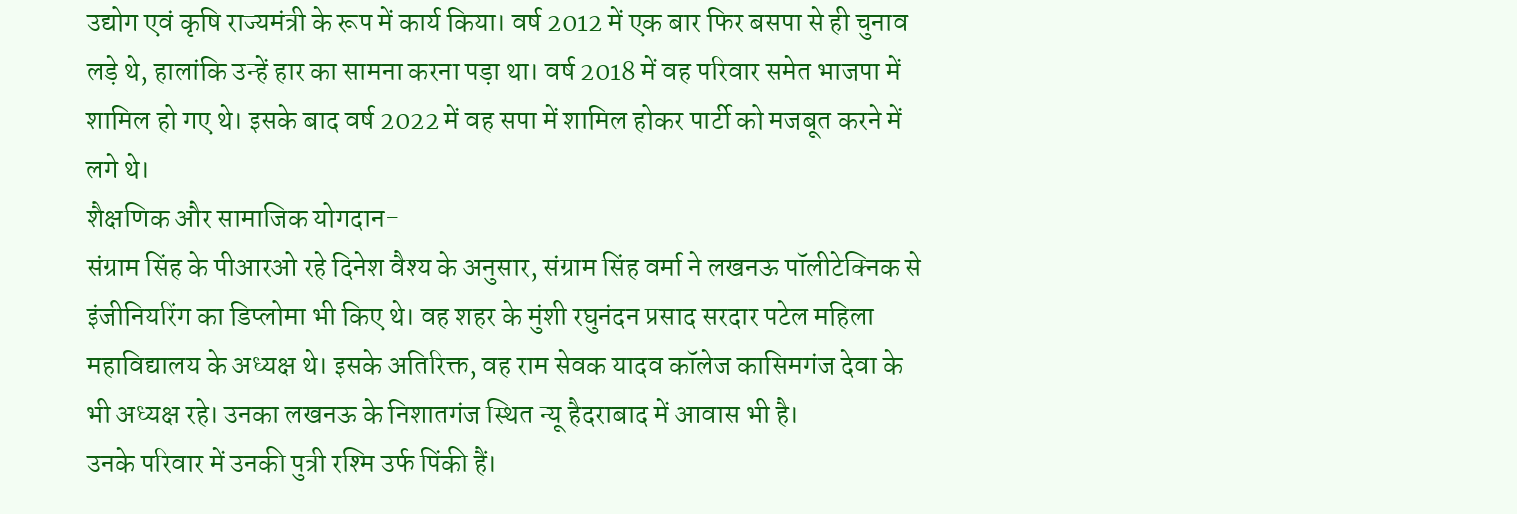उद्योग एवं कृषि राज्यमंत्री के रूप में कार्य किया। वर्ष 2012 में एक बार फिर बसपा से ही चुनाव लड़े थे, हालांकि उन्हें हार का सामना करना पड़ा था। वर्ष 2018 में वह परिवार समेत भाजपा में शामिल हो गए थे। इसके बाद वर्ष 2022 में वह सपा में शामिल होकर पार्टी को मजबूत करने में लगे थे।
शैक्षणिक और सामाजिक योगदान-
संग्राम सिंह के पीआरओ रहे दिनेश वैश्य के अनुसार, संग्राम सिंह वर्मा ने लखनऊ पॉलीटेक्निक से इंजीनियरिंग का डिप्लोमा भी किए थे। वह शहर के मुंशी रघुनंदन प्रसाद सरदार पटेल महिला महाविद्यालय के अध्यक्ष थे। इसके अतिरिक्त, वह राम सेवक यादव कॉलेज कासिमगंज देवा के भी अध्यक्ष रहे। उनका लखनऊ के निशातगंज स्थित न्यू हैदराबाद में आवास भी है।
उनके परिवार में उनकी पुत्री रश्मि उर्फ पिंकी हैं।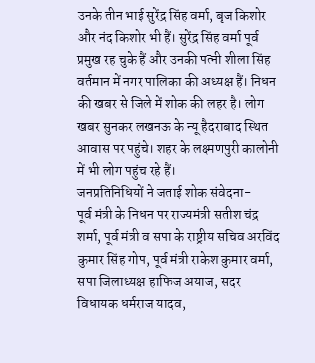उनके तीन भाई सुरेंद्र सिंह वर्मा, बृज किशोर और नंद किशोर भी हैं। सुरेंद्र सिंह वर्मा पूर्व प्रमुख रह चुके हैं और उनकी पत्नी शीला सिंह वर्तमान में नगर पालिका की अध्यक्ष हैं। निधन की खबर से जिले में शोक की लहर है। लोग खबर सुनकर लखनऊ के न्यू हैदराबाद स्थित आवास पर पहुंचे। शहर के लक्ष्मणपुरी कालोनी में भी लोग पहुंच रहे हैं।
जनप्रतिनिधियों ने जताई शोक संवेदना-
पूर्व मंत्री के निधन पर राज्यमंत्री सतीश चंद्र शर्मा, पूर्व मंत्री व सपा के राष्ट्रीय सचिव अरविंद कुमार सिंह गोप, पूर्व मंत्री राकेश कुमार वर्मा, सपा जिलाध्यक्ष हाफिज अयाज, सदर विधायक धर्मराज यादव,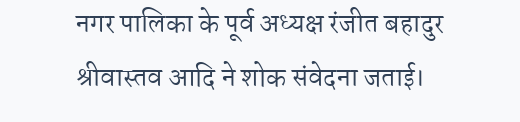नगर पालिका के पूर्व अध्यक्ष रंजीत बहादुर श्रीवास्तव आदि ने शोक संवेदना जताई।